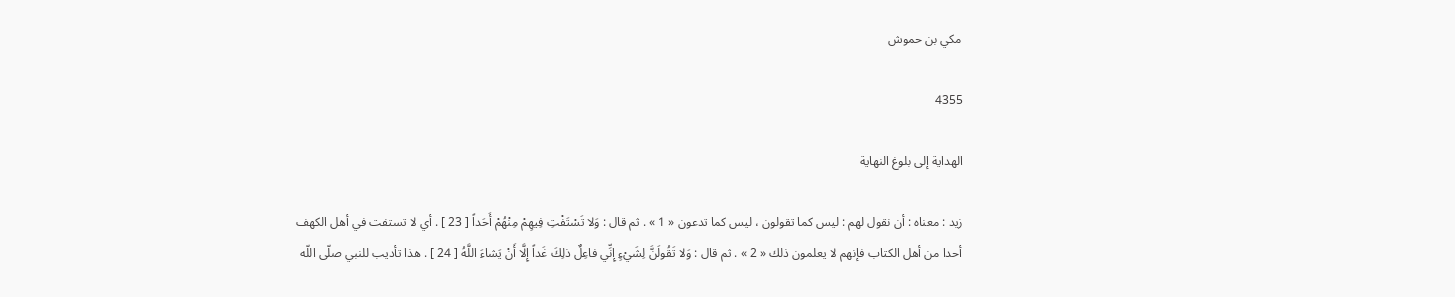مكي بن حموش

4355

الهداية إلى بلوغ النهاية

زيد : معناه : أن نقول لهم : ليس كما تقولون ، ليس كما تدعون « 1 » . ثم قال : وَلا تَسْتَفْتِ فِيهِمْ مِنْهُمْ أَحَداً [ 23 ] . أي لا تستفت في أهل الكهف أحدا من أهل الكتاب فإنهم لا يعلمون ذلك « 2 » . ثم قال : وَلا تَقُولَنَّ لِشَيْءٍ إِنِّي فاعِلٌ ذلِكَ غَداً إِلَّا أَنْ يَشاءَ اللَّهُ [ 24 ] . هذا تأديب للنبي صلّى اللّه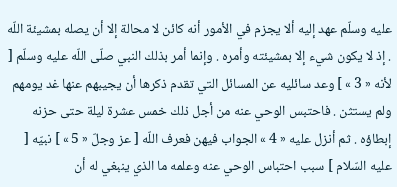عليه وسلّم عهد إليه ألا يجزم في الأمور أنه كائن لا محالة إلا أن يصله بمشيئة اللّه . إذ لا يكون شيء إلا بمشيئته وأمره . وإنما أمر بذلك النبي صلّى اللّه عليه وسلّم [ لأنه « 3 » ] وعد سائليه عن المسائل التي تقدم ذكرها أن يجيبهم عنها غد يومهم ولم يستثن . فاحتبس الوحي عنه من أجل ذلك خمس عشرة ليلة حتى حزنه إبطاؤه . ثم أنزل عليه « 4 » الجواب فيهن فعرف اللّه [ عز وجلّ « 5 » ] نبيّه [ عليه السّلام ] سبب احتباس الوحي عنه وعلمه ما الذي ينبغي له أن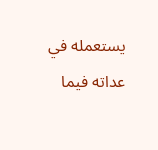يستعمله في عداته فيما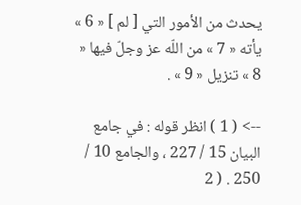يحدث من الأمور التي [ لم ] « 6 » يأته « 7 » من اللّه عز وجلّ فيها « 8 » تنزيل « 9 » .

--> ( 1 ) انظر قوله : في جامع البيان 15 / 227 ، والجامع 10 / 250 . ( 2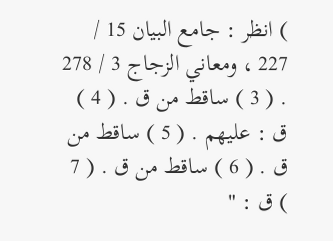) انظر : جامع البيان 15 / 227 ، ومعاني الزجاج 3 / 278 . ( 3 ) ساقط من ق . ( 4 ) ق : عليهم . ( 5 ) ساقط من ق . ( 6 ) ساقط من ق . ( 7 ) ق : "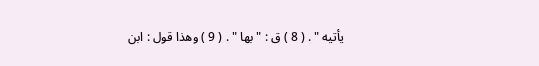يأتيه " . ( 8 ) ق : " بها " . ( 9 ) وهذا قول : ابن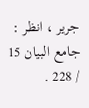جرير ، انظر : جامع البيان 15 / 228 .